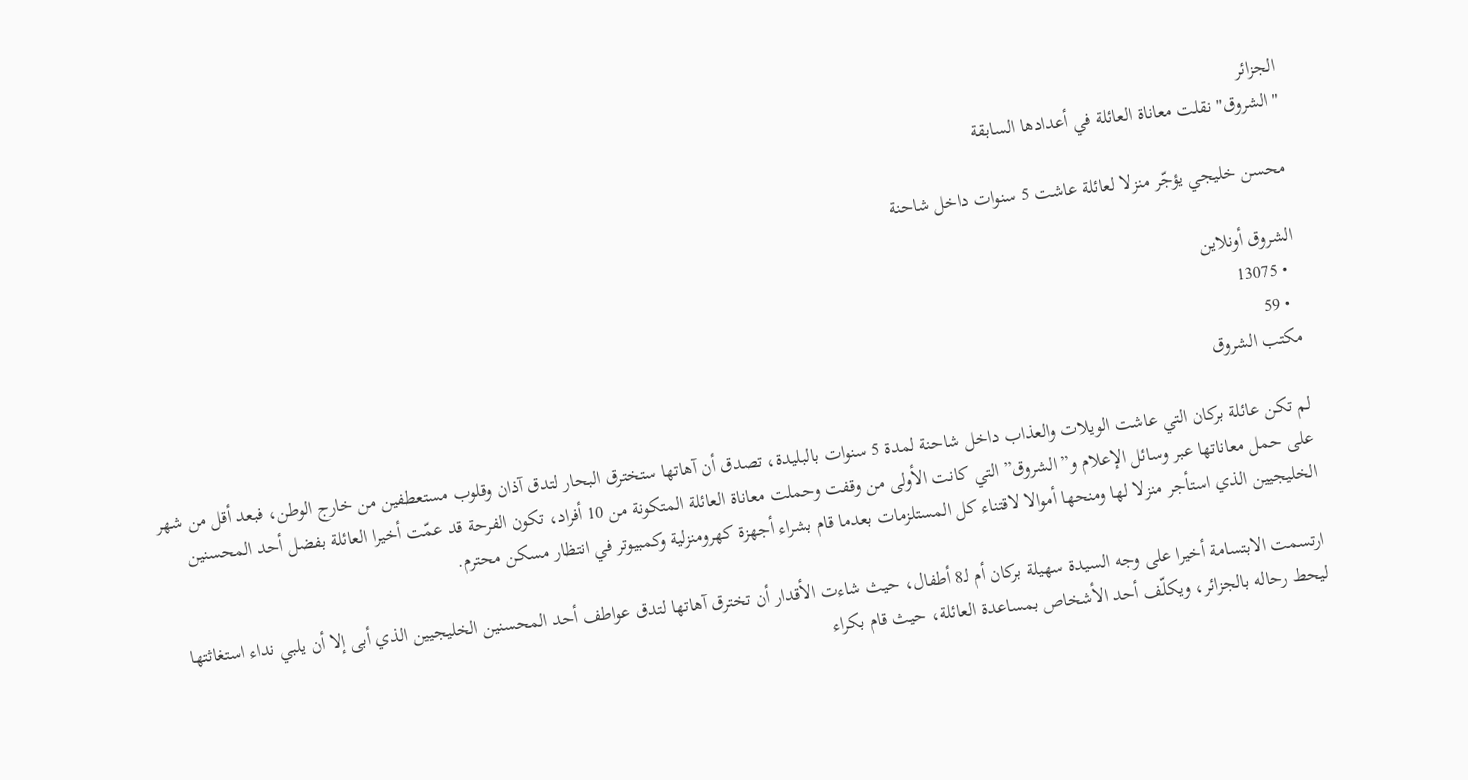الجزائر
"الشروق" نقلت معاناة العائلة في أعدادها السابقة

محسن خليجي يؤجّر منزلا لعائلة عاشت 5 سنوات داخل شاحنة

الشروق أونلاين
  • 13075
  • 59
مكتب الشروق

لم تكن عائلة بركان التي عاشت الويلات والعذاب داخل شاحنة لمدة 5 سنوات بالبليدة، تصدق أن آهاتها ستخترق البحار لتدق آذان وقلوب مستعطفين من خارج الوطن، فبعد أقل من شهر على حمل معاناتها عبر وسائل الإعلام و”الشروق” التي كانت الأولى من وقفت وحملت معاناة العائلة المتكونة من 10 أفراد، تكون الفرحة قد عمّت أخيرا العائلة بفضل أحد المحسنين الخليجيين الذي استأجر منزلا لها ومنحها أموالا لاقتناء كل المستلزمات بعدما قام بشراء أجهزة كهرومنزلية وكمبيوتر في انتظار مسكن محترم.

ارتسمت الابتسامة أخيرا على وجه السيدة سهيلة بركان أم لـ8 أطفال، حيث شاءت الأقدار أن تخترق آهاتها لتدق عواطف أحد المحسنين الخليجيين الذي أبى إلا أن يلبي نداء استغاثتها ليحط رحاله بالجزائر، ويكلّف أحد الأشخاص بمساعدة العائلة، حيث قام بكراء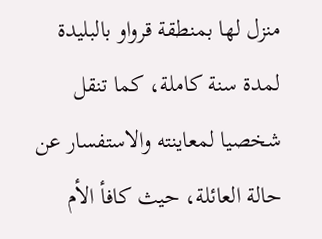منزل لها بمنطقة قرواو بالبليدة لمدة سنة كاملة، كما تنقل شخصيا لمعاينته والاستفسار عن حالة العائلة، حيث كافأ الأم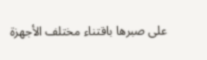على صبرها باقتناء مختلف الأجهزة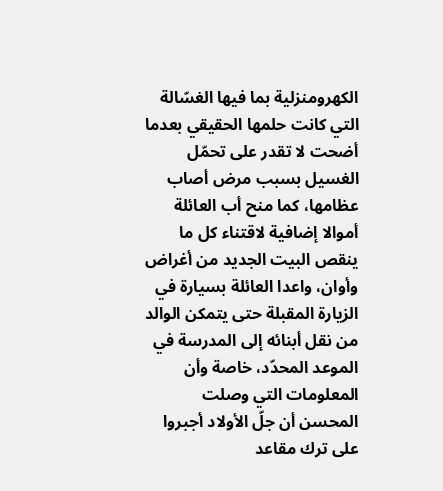الكهرومنزلية بما فيها الغسّالة التي كانت حلمها الحقيقي بعدما أضحت لا تقدر على تحمّل الغسيل بسبب مرض أصاب عظامها، كما منح أب العائلة أموالا إضافية لاقتناء كل ما ينقص البيت الجديد من أغراض وأوان، واعدا العائلة بسيارة في الزيارة المقبلة حتى يتمكن الوالد من نقل أبنائه إلى المدرسة في الموعد المحدّد، خاصة وأن المعلومات التي وصلت المحسن أن جلّ الأولاد أجبروا على ترك مقاعد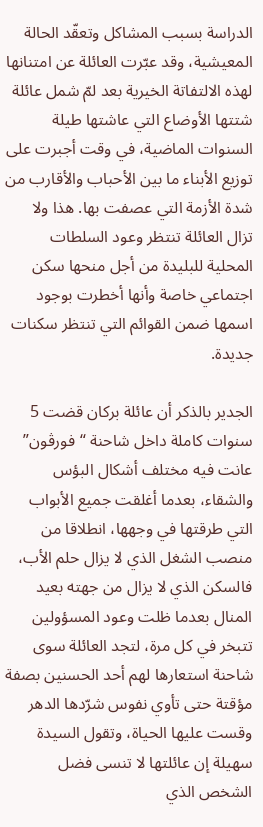الدراسة بسبب المشاكل وتعقّد الحالة المعيشية، وقد عبّرت العائلة عن امتنانها لهذه الالتفاتة الخيرية بعد لمّ شمل عائلة شتتها الأوضاع التي عاشتها طيلة السنوات الماضية، في وقت أجبرت على توزيع الأبناء ما بين الأحباب والأقارب من شدة الأزمة التي عصفت بها. هذا ولا تزال العائلة تنتظر وعود السلطات المحلية للبليدة من أجل منحها سكن اجتماعي خاصة وأنها أخطرت بوجود اسمها ضمن القوائم التي تنتظر سكنات جديدة.

الجدير بالذكر أن عائلة بركان قضت 5 سنوات كاملة داخل شاحنة “فورڤون” عانت فيه مختلف أشكال البؤس والشقاء، بعدما أغلقت جميع الأبواب التي طرقتها في وجهها، انطلاقا من منصب الشغل الذي لا يزال حلم الأب، فالسكن الذي لا يزال من جهته بعيد المنال بعدما ظلت وعود المسؤولين تتبخر في كل مرة، لتجد العائلة سوى شاحنة استعارها لهم أحد الحسنين بصفة مؤقتة حتى تأوي نفوس شرّدها الدهر وقست عليها الحياة، وتقول السيدة سهيلة إن عائلتها لا تنسى فضل الشخص الذي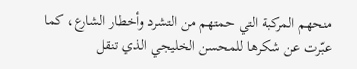منحهم المركبة التي حمتهم من التشرد وأخطار الشارع، كما عبّرت عن شكرها للمحسن الخليجي الذي تنقل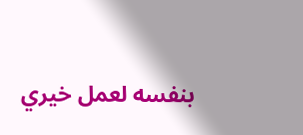بنفسه لعمل خيري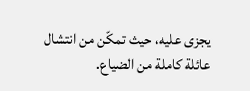يجزى عليه، حيث تمكّن من انتشال عائلة كاملة من الضياع.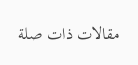مقالات ذات صلة